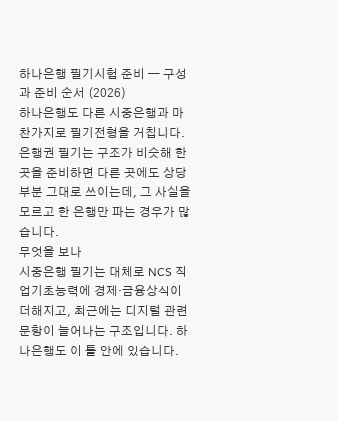하나은행 필기시험 준비 — 구성과 준비 순서 (2026)
하나은행도 다른 시중은행과 마찬가지로 필기전형을 거칩니다. 은행권 필기는 구조가 비슷해 한 곳을 준비하면 다른 곳에도 상당 부분 그대로 쓰이는데, 그 사실을 모르고 한 은행만 파는 경우가 많습니다.
무엇을 보나
시중은행 필기는 대체로 NCS 직업기초능력에 경제·금융상식이 더해지고, 최근에는 디지털 관련 문항이 늘어나는 구조입니다. 하나은행도 이 틀 안에 있습니다.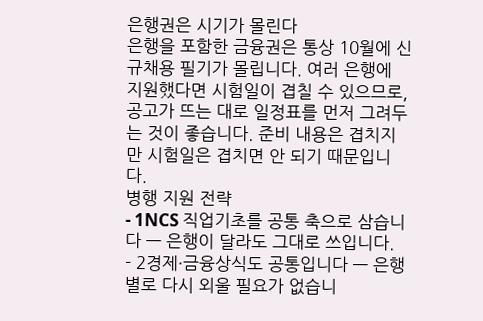은행권은 시기가 몰린다
은행을 포함한 금융권은 통상 10월에 신규채용 필기가 몰립니다. 여러 은행에 지원했다면 시험일이 겹칠 수 있으므로, 공고가 뜨는 대로 일정표를 먼저 그려두는 것이 좋습니다. 준비 내용은 겹치지만 시험일은 겹치면 안 되기 때문입니다.
병행 지원 전략
- 1NCS 직업기초를 공통 축으로 삼습니다 — 은행이 달라도 그대로 쓰입니다.
- 2경제·금융상식도 공통입니다 — 은행별로 다시 외울 필요가 없습니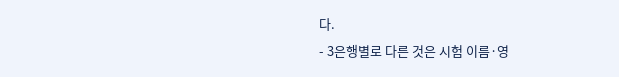다.
- 3은행별로 다른 것은 시험 이름·영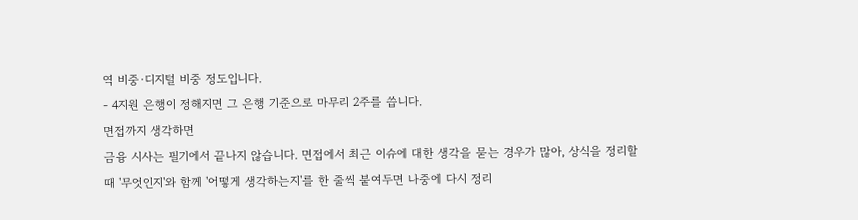역 비중·디지털 비중 정도입니다.
- 4지원 은행이 정해지면 그 은행 기준으로 마무리 2주를 씁니다.
면접까지 생각하면
금융 시사는 필기에서 끝나지 않습니다. 면접에서 최근 이슈에 대한 생각을 묻는 경우가 많아, 상식을 정리할 때 '무엇인지'와 함께 '어떻게 생각하는지'를 한 줄씩 붙여두면 나중에 다시 정리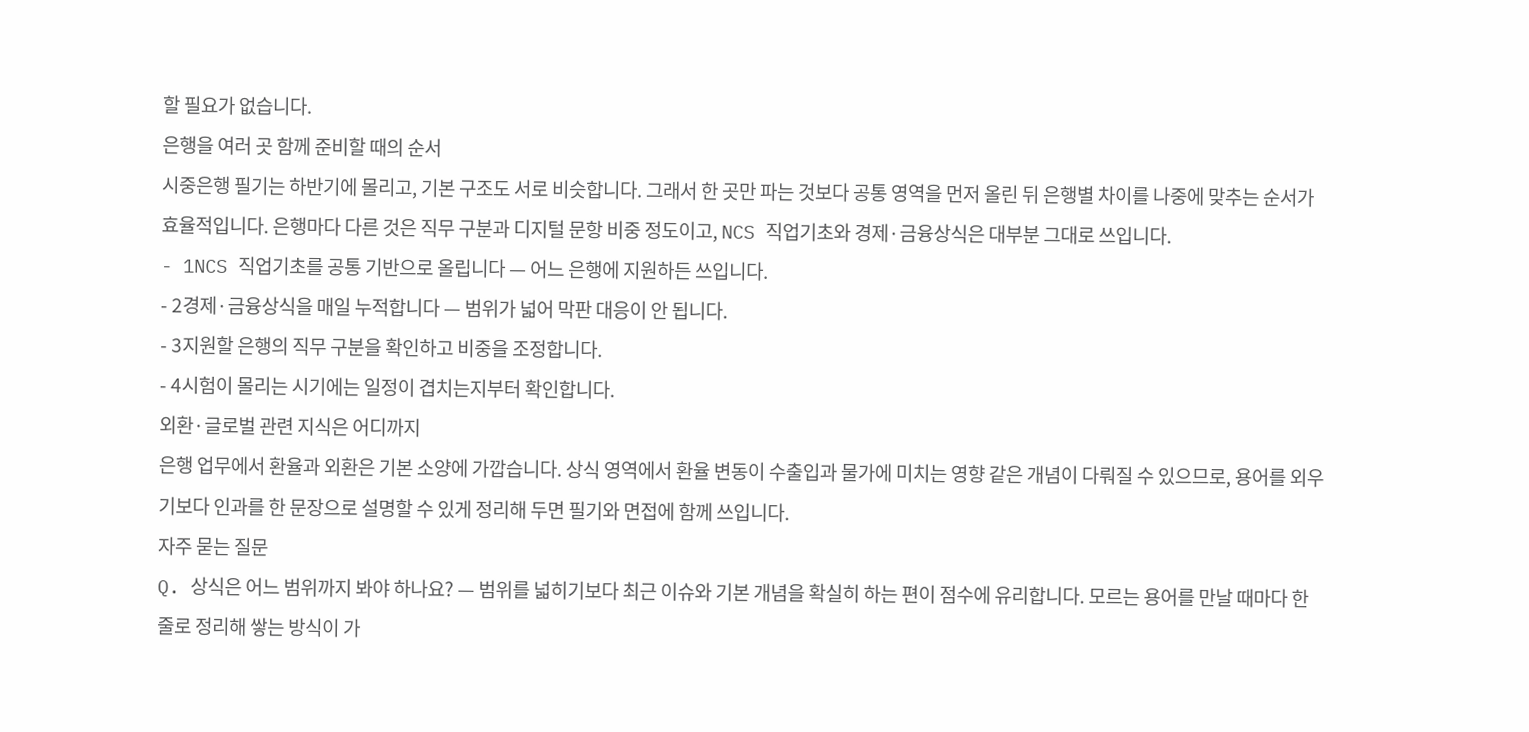할 필요가 없습니다.
은행을 여러 곳 함께 준비할 때의 순서
시중은행 필기는 하반기에 몰리고, 기본 구조도 서로 비슷합니다. 그래서 한 곳만 파는 것보다 공통 영역을 먼저 올린 뒤 은행별 차이를 나중에 맞추는 순서가 효율적입니다. 은행마다 다른 것은 직무 구분과 디지털 문항 비중 정도이고, NCS 직업기초와 경제·금융상식은 대부분 그대로 쓰입니다.
- 1NCS 직업기초를 공통 기반으로 올립니다 — 어느 은행에 지원하든 쓰입니다.
- 2경제·금융상식을 매일 누적합니다 — 범위가 넓어 막판 대응이 안 됩니다.
- 3지원할 은행의 직무 구분을 확인하고 비중을 조정합니다.
- 4시험이 몰리는 시기에는 일정이 겹치는지부터 확인합니다.
외환·글로벌 관련 지식은 어디까지
은행 업무에서 환율과 외환은 기본 소양에 가깝습니다. 상식 영역에서 환율 변동이 수출입과 물가에 미치는 영향 같은 개념이 다뤄질 수 있으므로, 용어를 외우기보다 인과를 한 문장으로 설명할 수 있게 정리해 두면 필기와 면접에 함께 쓰입니다.
자주 묻는 질문
Q. 상식은 어느 범위까지 봐야 하나요? — 범위를 넓히기보다 최근 이슈와 기본 개념을 확실히 하는 편이 점수에 유리합니다. 모르는 용어를 만날 때마다 한 줄로 정리해 쌓는 방식이 가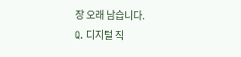장 오래 남습니다.
Q. 디지털 직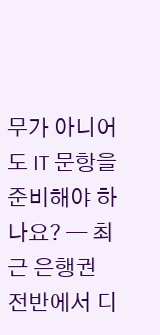무가 아니어도 IT 문항을 준비해야 하나요? — 최근 은행권 전반에서 디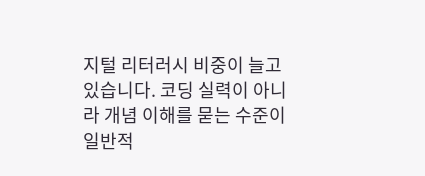지털 리터러시 비중이 늘고 있습니다. 코딩 실력이 아니라 개념 이해를 묻는 수준이 일반적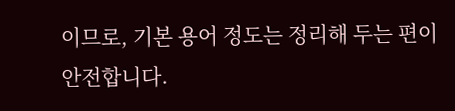이므로, 기본 용어 정도는 정리해 두는 편이 안전합니다.